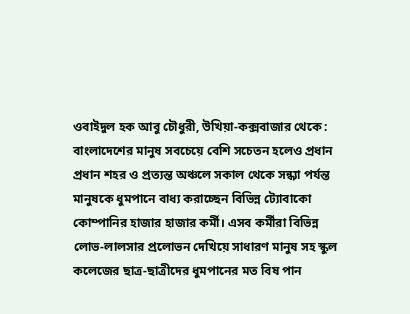ওবাইদুল হক আবু চৌধুরী, উখিয়া-কক্সবাজার থেকে : বাংলাদেশের মানুষ সবচেয়ে বেশি সচেতন হলেও প্রধান প্রধান শহর ও প্রত্যন্ত অঞ্চলে সকাল থেকে সন্ধ্যা পর্যন্ত মানুষকে ধুমপানে বাধ্য করাচ্ছেন বিভিন্ন ট্যোবাকো কোম্পানির হাজার হাজার কর্মী। এসব কর্মীরা বিভিন্ন লোভ-লালসার প্রলোভন দেখিয়ে সাধারণ মানুষ সহ স্কুল কলেজের ছাত্র-ছাত্রীদের ধুমপানের মত বিষ পান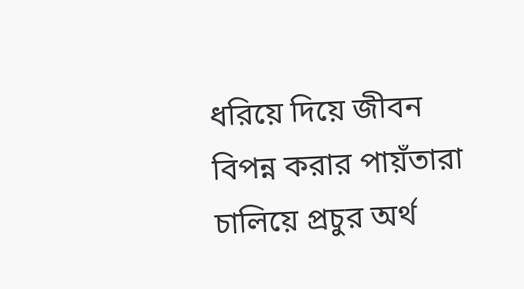ধরিয়ে দিয়ে জীবন বিপন্ন করার পায়ঁতারা চালিয়ে প্রচুর অর্থ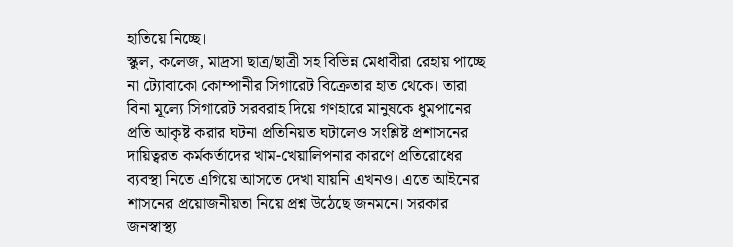হাতিয়ে নিচ্ছে।
স্কুল, কলেজ, মাদ্রসা ছাত্র/ছাত্রী সহ বিভিন্ন মেধাবীরা রেহায় পাচ্ছে না ট্যোবাকো কোম্পানীর সিগারেট বিক্রেতার হাত থেকে। তারা বিনা মূল্যে সিগারেট সরবরাহ দিয়ে গণহারে মানুষকে ধুমপানের প্রতি আকৃষ্ট করার ঘটনা প্রতিনিয়ত ঘটালেও সংশ্লিষ্ট প্রশাসনের দায়িত্বরত কর্মকর্তাদের খাম-খেয়ালিপনার কারণে প্রতিরোধের ব্যবস্থা নিতে এগিয়ে আসতে দেখা যায়নি এখনও। এতে আইনের শাসনের প্রয়োজনীয়তা নিয়ে প্রশ্ন উঠেছে জনমনে। সরকার জনস্বাস্থ্য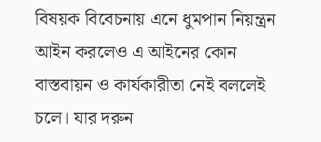বিষয়ক বিবেচনায় এনে ধুমপান নিয়ন্ত্রন আইন করলেও এ আইনের কোন বাস্তবায়ন ও কার্যকারীতা নেই বললেই চলে। যার দরুন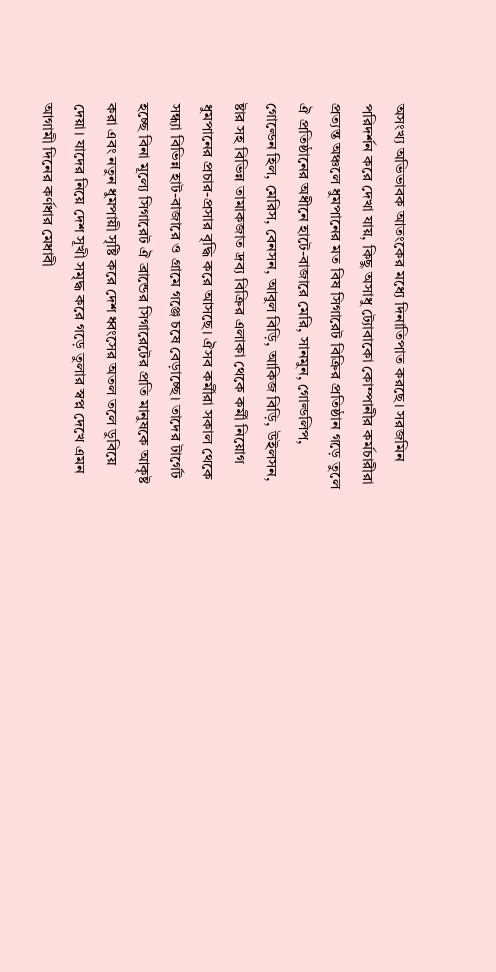অসংখ্য অভিভাবক আতংকের মধ্যে দিনাতিপাত করছে। সরজমিন পরিদর্শন করে দেখা যায়, কিছু অসাধু ট্যোবাকো কোম্পানীর কর্মচারীরা প্রত্যন্ত অঞ্চলে ধুমপানের মত বিষ সিগারেট বিক্রির প্রতিষ্ঠান গড়ে তুলে ঐ প্রতিষ্ঠানের অধীনে হাটে-বাজারে মেরি, সানমুন, গোল্ডলিপ, গোল্ডেন হিল, মেরিস, বেনসন, আবুল বিড়ি, আকিজ বিড়ি, উইলসন, ষ্টার সহ বিভিন্ন তামাকজাত দ্রব্য বিক্রির এলাকা থেকে কর্মী নিয়োগ ধুমপানের প্রচার-প্রসার বৃদ্ধি করে আসছে। ঐসব কর্মীরা সকাল থেকে সন্ধ্যা বিভিন্ন হাট-বাজারে ও গ্রামে গঞ্জে চষে বেড়াচ্ছে। তাদের টার্গেট হচ্ছে বিনা মূল্যে সিগারেট ঐ ব্রান্ডের সিগারেটের প্রতি মানুষকে আকৃষ্ট করা এবং নতুন ধুমপায়ী সৃষ্টি করে দেশ ধ্বংসের অতল তলে ডুবিয়ে দেয়া। যাদের নিয়ে দেশ সূখী সমৃদ্ধ করে গড়ে তুলার স্বপ্ন দেখে এমন আগামী দিনের কর্ণধার মেধাবী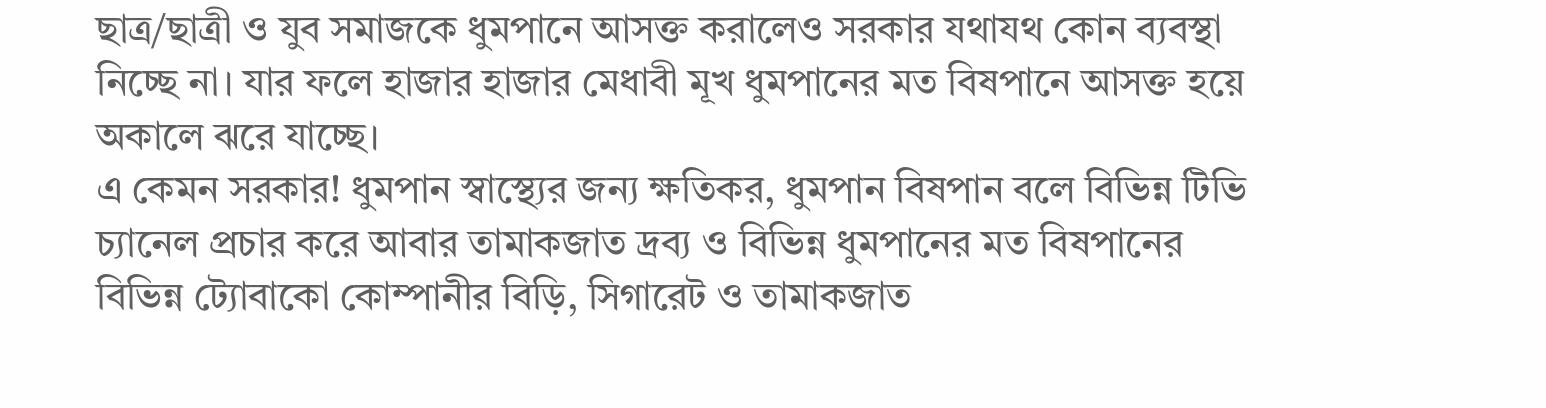ছাত্র/ছাত্রী ও যুব সমাজকে ধুমপানে আসক্ত করালেও সরকার যথাযথ কোন ব্যবস্থা নিচ্ছে না। যার ফলে হাজার হাজার মেধাবী মূখ ধুমপানের মত বিষপানে আসক্ত হয়ে অকালে ঝরে যাচ্ছে।
এ কেমন সরকার! ধুমপান স্বাস্থ্যের জন্য ক্ষতিকর, ধুমপান বিষপান বলে বিভিন্ন টিভি চ্যানেল প্রচার করে আবার তামাকজাত দ্রব্য ও বিভিন্ন ধুমপানের মত বিষপানের বিভিন্ন ট্যোবাকো কোম্পানীর বিড়ি, সিগারেট ও তামাকজাত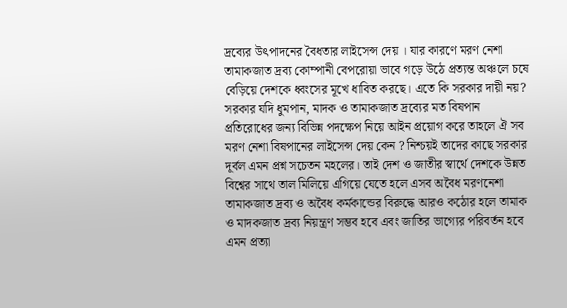দ্রব্যের উৎপাদনের বৈধতার লাইসেন্স দেয় । যার কারণে মরণ নেশা তামাকজাত দ্রব্য কোম্পানী বেপরোয়া ভাবে গড়ে উঠে প্রত্যন্ত অঞ্চলে চষে বেড়িয়ে দেশকে ধ্বংসের মূখে ধাবিত করছে। এতে কি সরকার দায়ী নয়? সরকার যদি ধুমপান, মাদক ও তামাকজাত দ্রব্যের মত বিষপান প্রতিরোধের জন্য বিভিন্ন পদক্ষেপ নিয়ে আইন প্রয়োগ করে তাহলে ঐ সব মরণ নেশা বিষপানের লাইসেন্স দেয় কেন ? নিশ্চয়ই তাদের কাছে সরকার দূর্বল এমন প্রশ্ন সচেতন মহলের। তাই দেশ ও জাতীর স্বার্থে দেশকে উন্নত বিশ্বের সাথে তাল মিলিয়ে এগিয়ে যেতে হলে এসব অবৈধ মরণনেশা তামাকজাত দ্রব্য ও অবৈধ কর্মকান্ডের বিরুদ্ধে আরও কঠোর হলে তামাক ও মাদকজাত দ্রব্য নিয়ন্ত্রণ সম্ভব হবে এবং জাতির ভাগ্যের পরিবর্তন হবে এমন প্রত্যা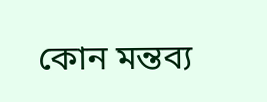কোন মন্তব্য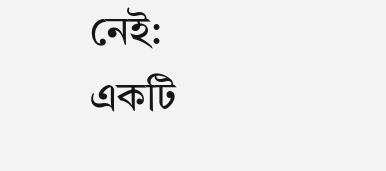নেই:
একটি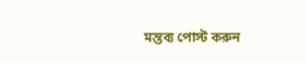মন্তব্য পোস্ট করুন